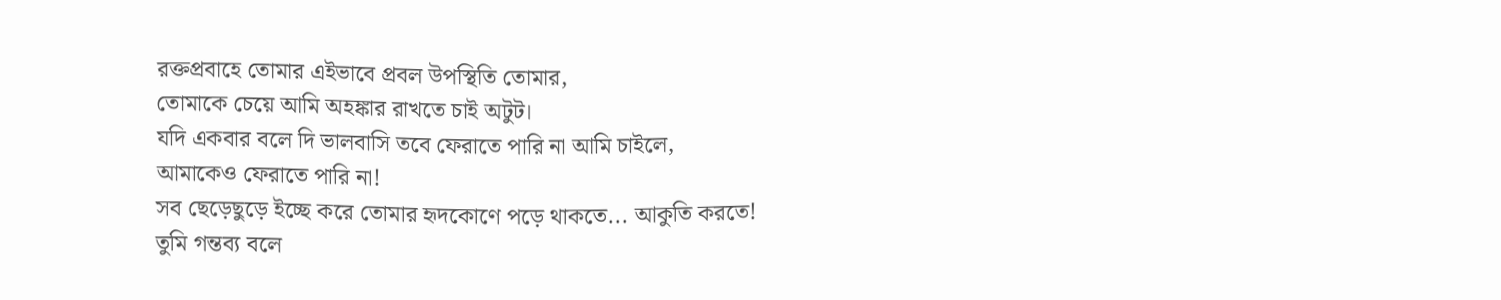রক্তপ্রবাহে তোমার এইভাবে প্রবল উপস্থিতি তোমার,
তোমাকে চেয়ে আমি অহঙ্কার রাখতে চাই অটুট।
যদি একবার বলে দি ভালবাসি তবে ফেরাতে পারি না আমি চাইলে,
আমাকেও ফেরাতে পারি না!
সব ছেড়েছুড়ে ইচ্ছে করে তোমার হৃদকোণে পড়ে থাকতে... আকুতি করতে!
তুমি গন্তব্য বলে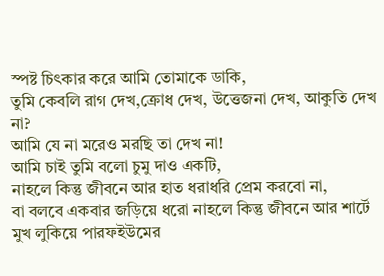স্পষ্ট চিৎকার করে আমি তোমাকে ডাকি,
তুমি কেবলি রাগ দেখ,ক্রোধ দেখ, উত্তেজনা দেখ, আকুতি দেখ না?
আমি যে না মরেও মরছি তা দেখ না!
আমি চাই তুমি বলো চুমু দাও একটি,
নাহলে কিন্তু জীবনে আর হাত ধরাধরি প্রেম করবো না,
বা বলবে একবার জড়িয়ে ধরো নাহলে কিন্তু জীবনে আর শার্টে মুখ লুকিয়ে পারফইউমের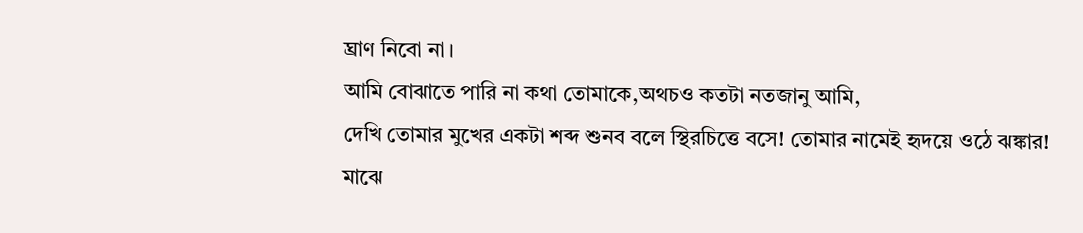ঘ্রাণ নিবো না।
আমি বোঝাতে পারি না কথা তোমাকে,অথচও কতটা নতজানু আমি,
দেখি তোমার মুখের একটা শব্দ শুনব বলে স্থিরচিত্তে বসে! তোমার নামেই হৃদয়ে ওঠে ঝঙ্কার!
মাঝে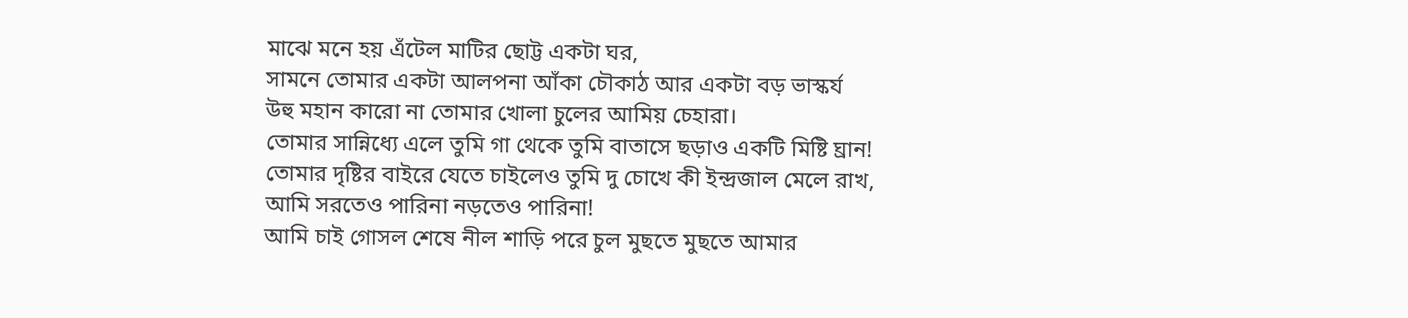মাঝে মনে হয় এঁটেল মাটির ছোট্ট একটা ঘর,
সামনে তোমার একটা আলপনা আঁকা চৌকাঠ আর একটা বড় ভাস্কর্য
উহু মহান কারো না তোমার খোলা চুলের আমিয় চেহারা।
তোমার সান্নিধ্যে এলে তুমি গা থেকে তুমি বাতাসে ছড়াও একটি মিষ্টি ঘ্রান!
তোমার দৃষ্টির বাইরে যেতে চাইলেও তুমি দু চোখে কী ইন্দ্রজাল মেলে রাখ,
আমি সরতেও পারিনা নড়তেও পারিনা!
আমি চাই গোসল শেষে নীল শাড়ি পরে চুল মুছতে মুছতে আমার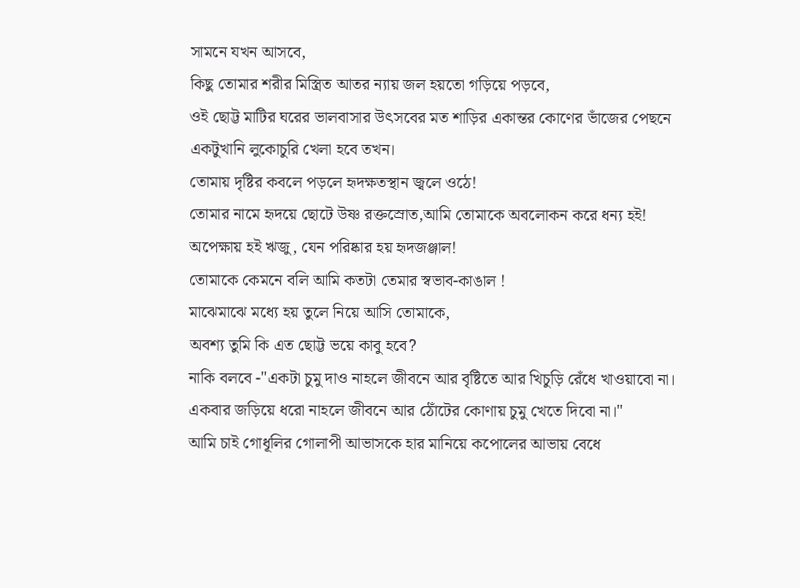সামনে যখন আসবে,
কিছু তোমার শরীর মিস্ত্রিত আতর ন্যায় জল হয়তো গড়িয়ে পড়বে,
ওই ছোট্ট মাটির ঘরের ভালবাসার উৎসবের মত শাড়ির একান্তর কোণের ভাঁজের পেছনে
একটুখানি লুকোচুরি খেলা হবে তখন।
তোমায় দৃষ্টির কবলে পড়লে হৃদক্ষতস্থান জ্বলে ওঠে!
তোমার নামে হৃদয়ে ছোটে উষ্ণ রক্তস্রোত,আমি তোমাকে অবলোকন করে ধন্য হই!
অপেক্ষায় হই ঋজু, যেন পরিষ্কার হয় হৃদজঞ্জাল!
তোমাকে কেমনে বলি আমি কতটা তেমার স্বভাব-কাঙাল !
মাঝেমাঝে মধ্যে হয় তুলে নিয়ে আসি তোমাকে,
অবশ্য তুমি কি এত ছোট্ট ভয়ে কাবু হবে?
নাকি বলবে -"একটা চুমু দাও নাহলে জীবনে আর বৃষ্টিতে আর খিচুড়ি রেঁধে খাওয়াবো না।
একবার জড়িয়ে ধরো নাহলে জীবনে আর ঠোঁটের কোণায় চুমু খেতে দিবো না।"
আমি চাই গোধূলির গোলাপী আভাসকে হার মানিয়ে কপোলের আভায় বেধে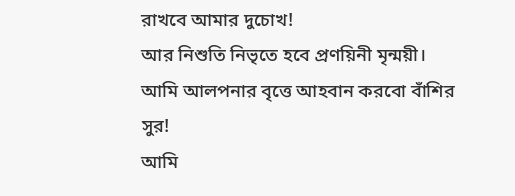রাখবে আমার দুচোখ!
আর নিশুতি নিভৃতে হবে প্রণয়িনী মৃন্ময়ী।
আমি আলপনার বৃত্তে আহবান করবো বাঁশির সুর!
আমি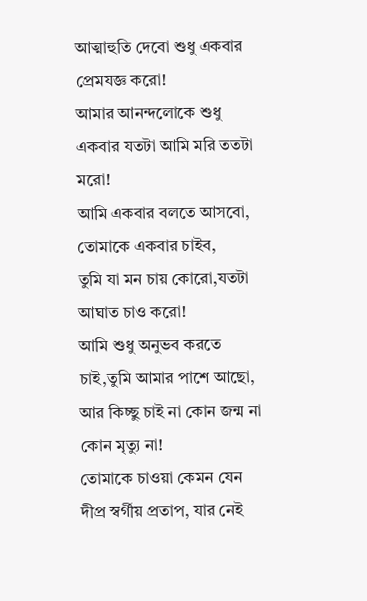আত্মাহুতি দেবো শুধু একবার প্রেমযজ্ঞ করো!
আমার আনন্দলোকে শুধু একবার যতটা আমি মরি ততটা মরো!
আমি একবার বলতে আসবো, তোমাকে একবার চাইব,
তুমি যা মন চায় কোরো,যতটা আঘাত চাও করো!
আমি শুধু অনুভব করতে চাই,তুমি আমার পাশে আছো,
আর কিচ্ছু চাই না কোন জন্ম না কোন মৃত্যু না!
তোমাকে চাওয়া কেমন যেন দীপ্র স্বর্গীয় প্রতাপ, যার নেই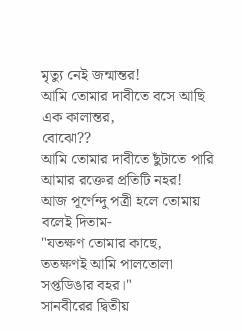মৃত্যু নেই জন্মান্তর!
আমি তোমার দাবীতে বসে আছি এক কালান্তর,
বোঝো??
আমি তোমার দাবীতে ছুঁটাতে পারি আমার রক্তের প্রতিটি নহর!
আজ পূর্ণেন্দু পত্রী হলে তোমায় বলেই দিতাম-
"যতক্ষণ তোমার কাছে,
ততক্ষণই আমি পালতোলা সপ্তডিঙার বহর।"
সানবীরের দ্বিতীয়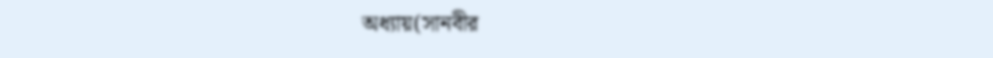অধ্যায়(সানবীর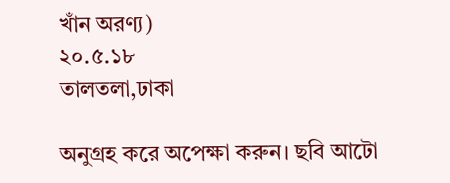খাঁন অরণ্য)
২০.৫.১৮
তালতলা,ঢাকা

অনুগ্রহ করে অপেক্ষা করুন। ছবি আটো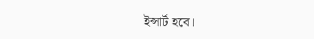ইন্সার্ট হবে।